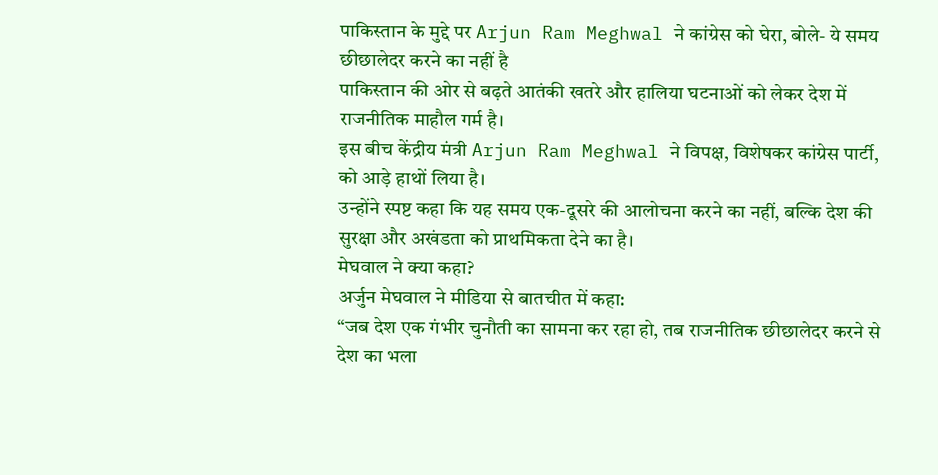पाकिस्तान के मुद्दे पर Arjun Ram Meghwal ने कांग्रेस को घेरा, बोले- ये समय छीछालेदर करने का नहीं है
पाकिस्तान की ओर से बढ़ते आतंकी खतरे और हालिया घटनाओं को लेकर देश में राजनीतिक माहौल गर्म है।
इस बीच केंद्रीय मंत्री Arjun Ram Meghwal ने विपक्ष, विशेषकर कांग्रेस पार्टी, को आड़े हाथों लिया है।
उन्होंने स्पष्ट कहा कि यह समय एक-दूसरे की आलोचना करने का नहीं, बल्कि देश की सुरक्षा और अखंडता को प्राथमिकता देने का है।
मेघवाल ने क्या कहा?
अर्जुन मेघवाल ने मीडिया से बातचीत में कहा:
“जब देश एक गंभीर चुनौती का सामना कर रहा हो, तब राजनीतिक छीछालेदर करने से देश का भला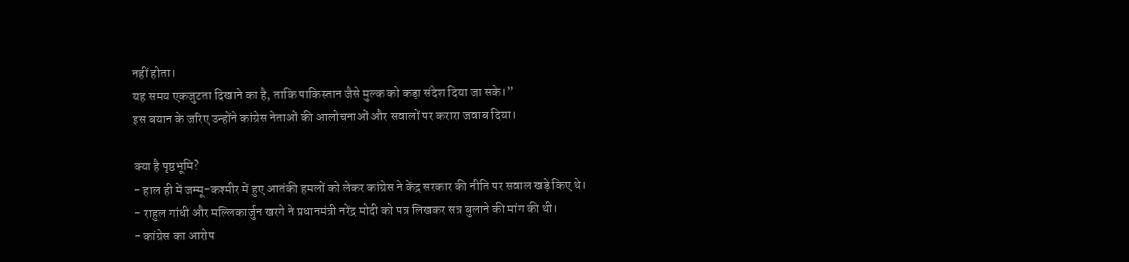नहीं होता।
यह समय एकजुटता दिखाने का है, ताकि पाकिस्तान जैसे मुल्क को कड़ा संदेश दिया जा सके।”
इस बयान के जरिए उन्होंने कांग्रेस नेताओं की आलोचनाओं और सवालों पर करारा जवाब दिया।

क्या है पृष्ठभूमि?
- हाल ही में जम्मू-कश्मीर में हुए आतंकी हमलों को लेकर कांग्रेस ने केंद्र सरकार की नीति पर सवाल खड़े किए थे।
- राहुल गांधी और मल्लिकार्जुन खरगे ने प्रधानमंत्री नरेंद्र मोदी को पत्र लिखकर सत्र बुलाने की मांग की थी।
- कांग्रेस का आरोप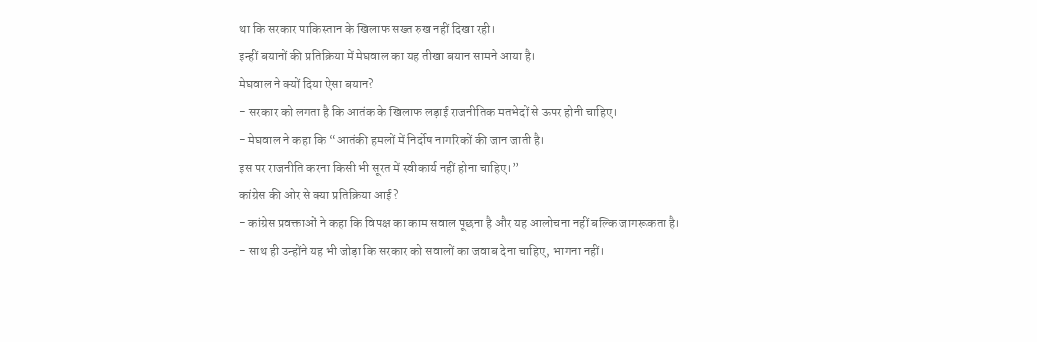था कि सरकार पाकिस्तान के खिलाफ सख्त रुख नहीं दिखा रही।
इन्हीं बयानों की प्रतिक्रिया में मेघवाल का यह तीखा बयान सामने आया है।
मेघवाल ने क्यों दिया ऐसा बयान?
- सरकार को लगता है कि आतंक के खिलाफ लड़ाई राजनीतिक मतभेदों से ऊपर होनी चाहिए।
- मेघवाल ने कहा कि “आतंकी हमलों में निर्दोष नागरिकों की जान जाती है।
इस पर राजनीति करना किसी भी सूरत में स्वीकार्य नहीं होना चाहिए।”
कांग्रेस की ओर से क्या प्रतिक्रिया आई?
- कांग्रेस प्रवक्ताओं ने कहा कि विपक्ष का काम सवाल पूछना है और यह आलोचना नहीं बल्कि जागरूकता है।
- साथ ही उन्होंने यह भी जोड़ा कि सरकार को सवालों का जवाब देना चाहिए, भागना नहीं।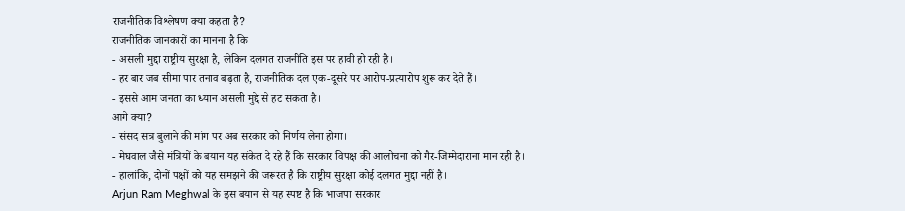राजनीतिक विश्लेषण क्या कहता है?
राजनीतिक जानकारों का मानना है कि
- असली मुद्दा राष्ट्रीय सुरक्षा है, लेकिन दलगत राजनीति इस पर हावी हो रही है।
- हर बार जब सीमा पार तनाव बढ़ता है, राजनीतिक दल एक-दूसरे पर आरोप-प्रत्यारोप शुरू कर देते हैं।
- इससे आम जनता का ध्यान असली मुद्दे से हट सकता है।
आगे क्या?
- संसद सत्र बुलाने की मांग पर अब सरकार को निर्णय लेना होगा।
- मेघवाल जैसे मंत्रियों के बयान यह संकेत दे रहे हैं कि सरकार विपक्ष की आलोचना को गैर-जिम्मेदाराना मान रही है।
- हालांकि, दोनों पक्षों को यह समझने की जरूरत है कि राष्ट्रीय सुरक्षा कोई दलगत मुद्दा नहीं है।
Arjun Ram Meghwal के इस बयान से यह स्पष्ट है कि भाजपा सरकार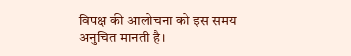विपक्ष की आलोचना को इस समय अनुचित मानती है।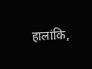हालांकि,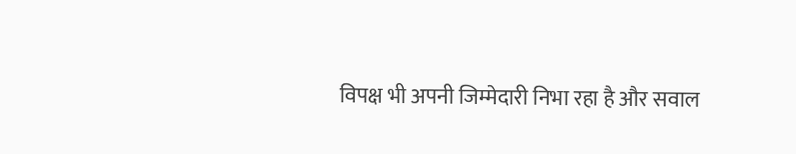विपक्ष भी अपनी जिम्मेदारी निभा रहा है और सवाल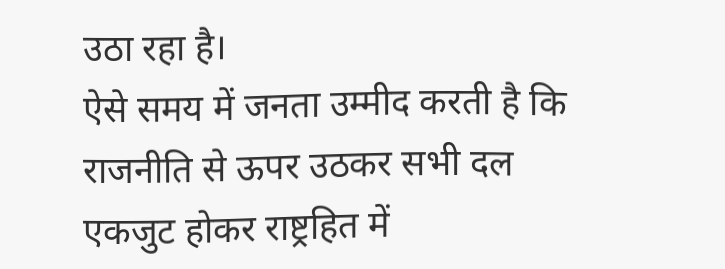उठा रहा है।
ऐसे समय में जनता उम्मीद करती है कि राजनीति से ऊपर उठकर सभी दल एकजुट होकर राष्ट्रहित में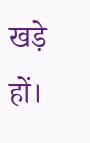खड़े हों।